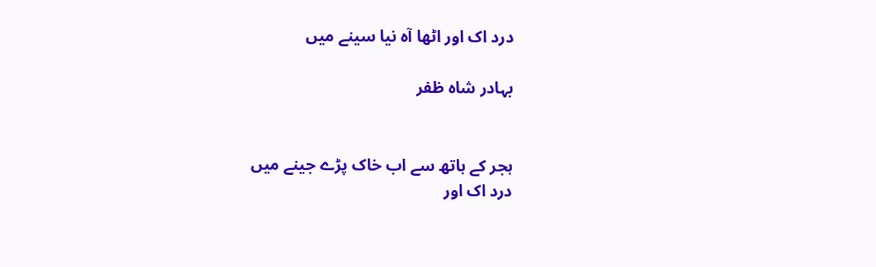درد اک اور اٹھا آہ نیا سینے میں

بہادر شاہ ظفر


ہجر کے ہاتھ سے اب خاک پڑے جینے میں
درد اک اور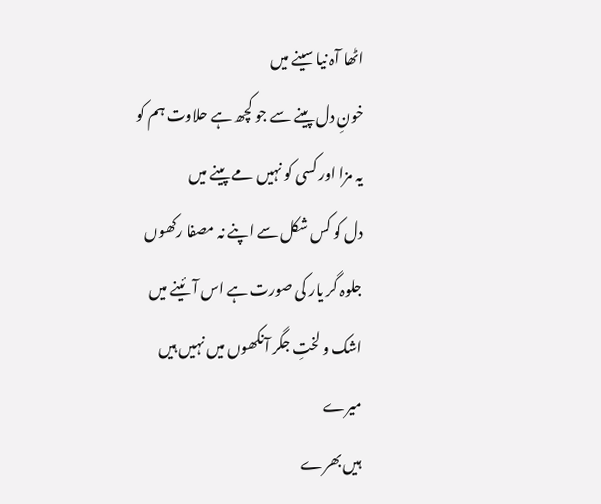اٹھا آہ نیا سینے میں
خونِ دل پینے سے جو کچھ ہے حلاوت ہم کو
یہ مزا اور کسی کو نہیں مے پینے میں
دل کو کس شکل سے اپنے نہ مصفا رکھوں
جلوہ گر یار کی صورت ہے اس آئینے میں
اشک و لختِ جگر آنکھوں میں نہیں ہیں میرے
ہیں بھرے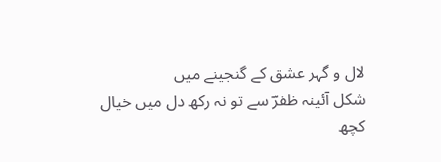لال و گہر عشق کے گنجینے میں
شکل آئینہ ظفرؔ سے تو نہ رکھ دل میں خیال
کچھ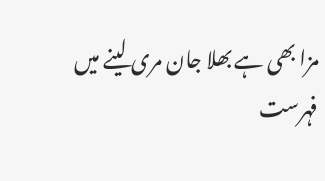مزا بھی ہے بھلا جان مری لینے میں
فہرست